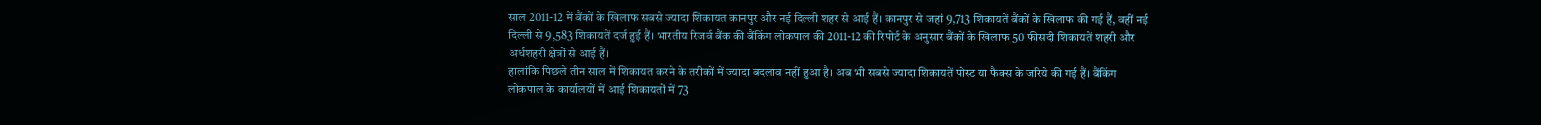साल 2011-12 में बैंकों के खिलाफ सबसे ज्यादा शिकायत कानपुर और नई दिल्ली शहर से आई हैं। कानपुर से जहां 9,713 शिकायतें बैंकों के खिलाफ की गई हैं, वहीं नई दिल्ली से 9,583 शिकायतें दर्ज हुई हैं। भारतीय रिजर्व बैंक की बैंकिंग लोकपाल की 2011-12 की रिपोर्ट के अनुसार बैंकों के खिलाफ 50 फीसदी शिकायतें शहरी और अर्धशहरी क्षेत्रों से आई हैं।
हालांकि पिछले तीन साल में शिकायत करने के तरीकों में ज्यादा बदलाव नहीं हुआ है। अब भी सबसे ज्यादा शिकायतें पोस्ट या फैक्स के जरिये की गई हैं। बैंकिंग लोकपाल के कार्यालयों में आई शिकायतों में 73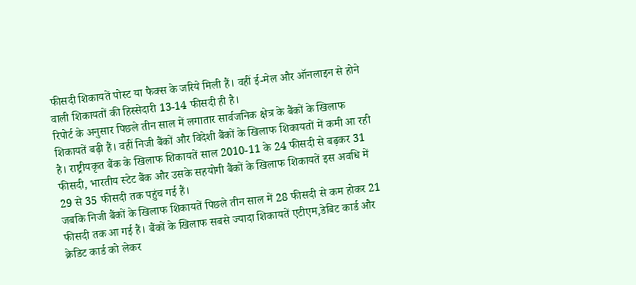फीसदी शिकायतें पोस्ट या फैक्स के जरिये मिली हैं। वहीं ई-मेल और ऑनलाइन से होने वाली शिकायतों की हिस्सेदारी 13-14 फीसदी ही है।
रिपोर्ट के अनुसार पिछले तीन साल में लगातार सार्वजनिक क्षेत्र के बैंकों के खिलाफ शिकायतें बढ़ी हैं। वहीं निजी बैंकों और विदेशी बैंकों के खिलाफ शिकायतों में कमी आ रही है। राष्ट्रीयकृत बैंक के खिलाफ शिकायतें साल 2010-11 के 24 फीसदी से बढ़कर 31 फीसदी, भारतीय स्टेट बैंक और उसके सहयोगी बैंकों के खिलाफ शिकायतें इस अवधि में 29 से 35 फीसदी तक पहुंच गई हैं।
जबकि निजी बैंकों के खिलाफ शिकायतें पिछले तीन साल में 28 फीसदी से कम होकर 21 फीसदी तक आ गई हैं। बैंकों के खिलाफ सबसे ज्यादा शिकायतें एटीएम,डेबिट कार्ड और क्रेडिट कार्ड को लेकर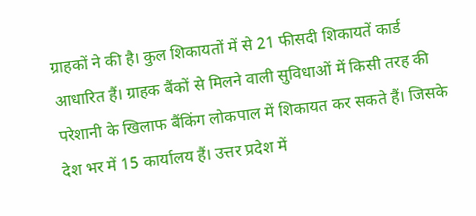ग्राहकों ने की है। कुल शिकायतों में से 21 फीसदी शिकायतें कार्ड आधारित हैं। ग्राहक बैंकों से मिलने वाली सुविधाओं में किसी तरह की परेशानी के खिलाफ बैंकिंग लोकपाल में शिकायत कर सकते हैं। जिसके देश भर में 15 कार्यालय हैं। उत्तर प्रदेश में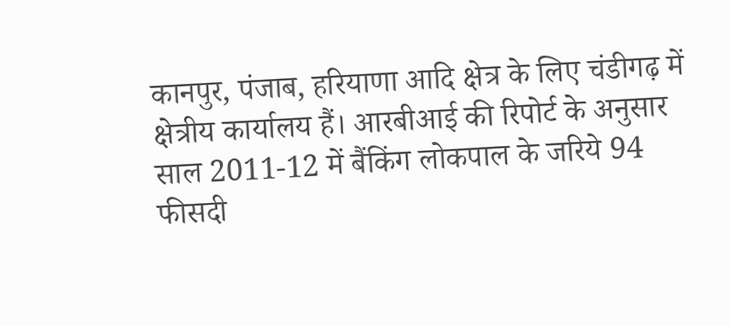कानपुर, पंजाब, हरियाणा आदि क्षेत्र के लिए चंडीगढ़ में क्षेत्रीय कार्यालय हैं। आरबीआई की रिपोर्ट के अनुसार साल 2011-12 में बैंकिंग लोकपाल के जरिये 94 फीसदी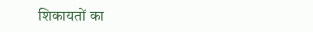शिकायतों का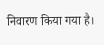निवारण किया गया है।